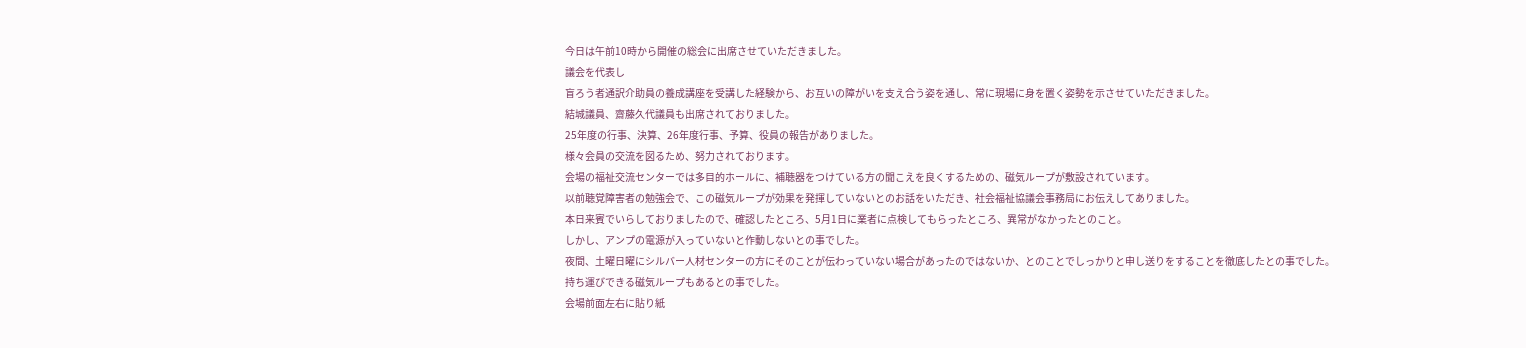今日は午前10時から開催の総会に出席させていただきました。
議会を代表し
盲ろう者通訳介助員の養成講座を受講した経験から、お互いの障がいを支え合う姿を通し、常に現場に身を置く姿勢を示させていただきました。
結城議員、齋藤久代議員も出席されておりました。
25年度の行事、決算、26年度行事、予算、役員の報告がありました。
様々会員の交流を図るため、努力されております。
会場の福祉交流センターでは多目的ホールに、補聴器をつけている方の聞こえを良くするための、磁気ループが敷設されています。
以前聴覚障害者の勉強会で、この磁気ループが効果を発揮していないとのお話をいただき、社会福祉協議会事務局にお伝えしてありました。
本日来賓でいらしておりましたので、確認したところ、5月1日に業者に点検してもらったところ、異常がなかったとのこと。
しかし、アンプの電源が入っていないと作動しないとの事でした。
夜間、土曜日曜にシルバー人材センターの方にそのことが伝わっていない場合があったのではないか、とのことでしっかりと申し送りをすることを徹底したとの事でした。
持ち運びできる磁気ループもあるとの事でした。
会場前面左右に貼り紙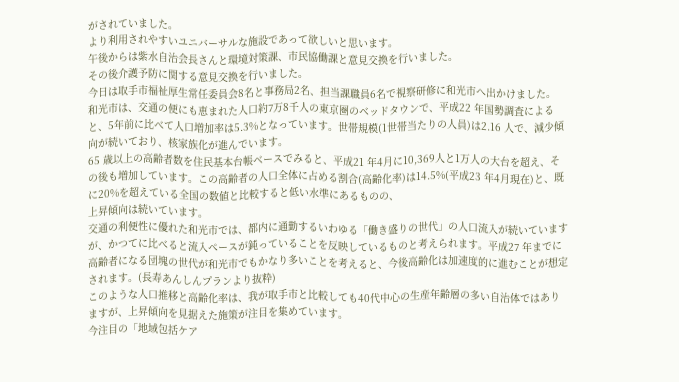がされていました。
より利用されやすいユニバーサルな施設であって欲しいと思います。
午後からは紫水自治会長さんと環境対策課、市民協働課と意見交換を行いました。
その後介護予防に関する意見交換を行いました。
今日は取手市福祉厚生常任委員会8名と事務局2名、担当課職員6名で視察研修に和光市へ出かけました。
和光市は、交通の便にも恵まれた人口約7万8千人の東京圏のベッドタウンで、平成22 年国勢調査によると、5年前に比べて人口増加率は5.3%となっています。世帯規模(1世帯当たりの人員)は2.16 人で、減少傾向が続いており、核家族化が進んでいます。
65 歳以上の高齢者数を住民基本台帳ベースでみると、平成21 年4月に10,369人と1万人の大台を超え、その後も増加しています。この高齢者の人口全体に占める割合(高齢化率)は14.5%(平成23 年4月現在)と、既に20%を超えている全国の数値と比較すると低い水準にあるものの、
上昇傾向は続いています。
交通の利便性に優れた和光市では、都内に通勤するいわゆる「働き盛りの世代」の人口流入が続いていますが、かつてに比べると流入ペースが鈍っていることを反映しているものと考えられます。平成27 年までに高齢者になる団塊の世代が和光市でもかなり多いことを考えると、今後高齢化は加速度的に進むことが想定されます。(長寿あんしんプランより抜粋)
このような人口推移と高齢化率は、我が取手市と比較しても40代中心の生産年齢層の多い自治体ではありますが、上昇傾向を見据えた施策が注目を集めています。
今注目の「地域包括ケア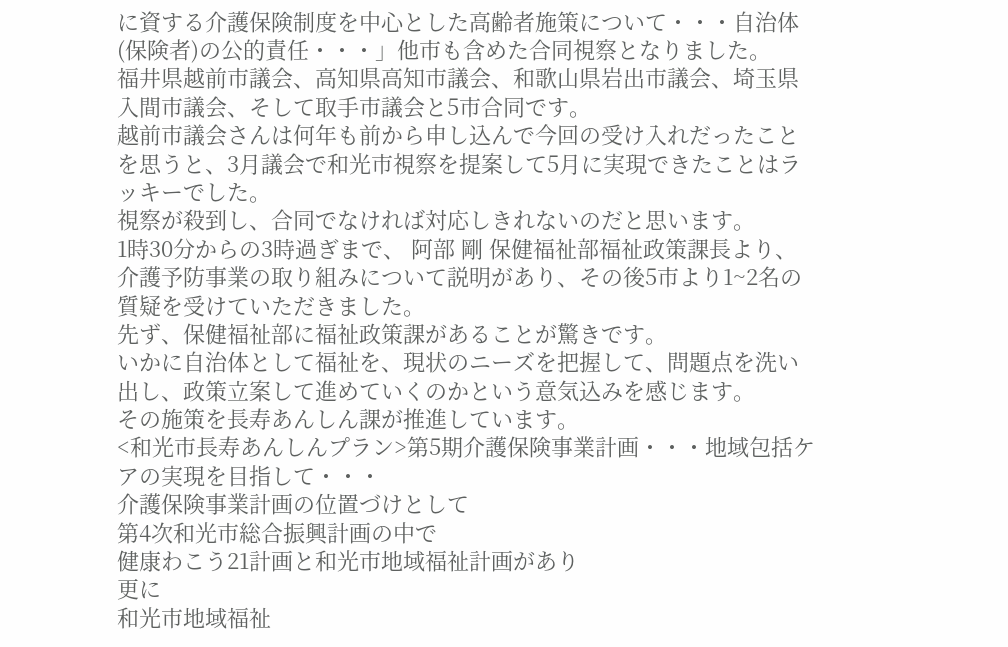に資する介護保険制度を中心とした高齢者施策について・・・自治体(保険者)の公的責任・・・」他市も含めた合同視察となりました。
福井県越前市議会、高知県高知市議会、和歌山県岩出市議会、埼玉県入間市議会、そして取手市議会と5市合同です。
越前市議会さんは何年も前から申し込んで今回の受け入れだったことを思うと、3月議会で和光市視察を提案して5月に実現できたことはラッキーでした。
視察が殺到し、合同でなければ対応しきれないのだと思います。
1時30分からの3時過ぎまで、 阿部 剛 保健福祉部福祉政策課長より、介護予防事業の取り組みについて説明があり、その後5市より1~2名の質疑を受けていただきました。
先ず、保健福祉部に福祉政策課があることが驚きです。
いかに自治体として福祉を、現状のニーズを把握して、問題点を洗い出し、政策立案して進めていくのかという意気込みを感じます。
その施策を長寿あんしん課が推進しています。
<和光市長寿あんしんプラン>第5期介護保険事業計画・・・地域包括ケアの実現を目指して・・・
介護保険事業計画の位置づけとして
第4次和光市総合振興計画の中で
健康わこう21計画と和光市地域福祉計画があり
更に
和光市地域福祉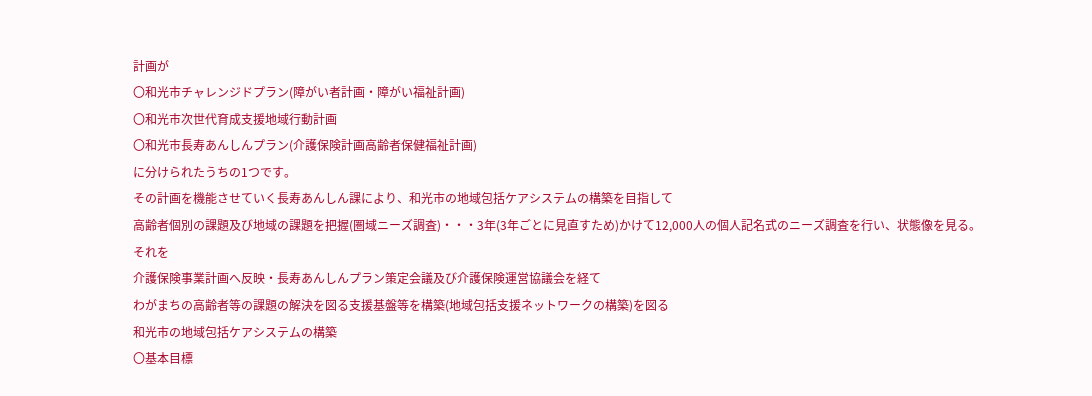計画が
〇和光市チャレンジドプラン(障がい者計画・障がい福祉計画)
〇和光市次世代育成支援地域行動計画
〇和光市長寿あんしんプラン(介護保険計画高齢者保健福祉計画)
に分けられたうちの1つです。
その計画を機能させていく長寿あんしん課により、和光市の地域包括ケアシステムの構築を目指して
高齢者個別の課題及び地域の課題を把握(圏域ニーズ調査)・・・3年(3年ごとに見直すため)かけて12,000人の個人記名式のニーズ調査を行い、状態像を見る。
それを
介護保険事業計画へ反映・長寿あんしんプラン策定会議及び介護保険運営協議会を経て
わがまちの高齢者等の課題の解決を図る支援基盤等を構築(地域包括支援ネットワークの構築)を図る
和光市の地域包括ケアシステムの構築
〇基本目標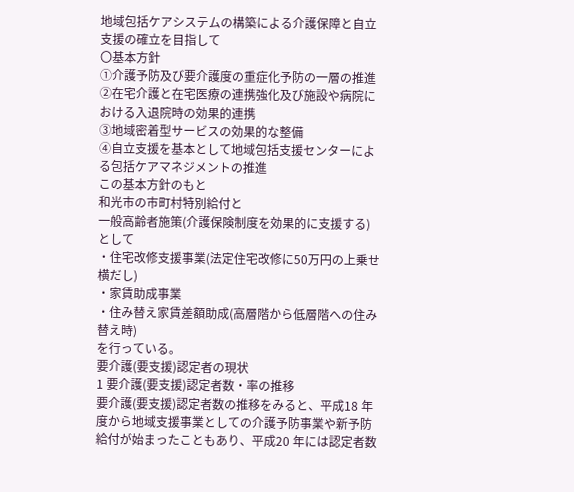地域包括ケアシステムの構築による介護保障と自立支援の確立を目指して
〇基本方針
①介護予防及び要介護度の重症化予防の一層の推進
②在宅介護と在宅医療の連携強化及び施設や病院における入退院時の効果的連携
③地域密着型サービスの効果的な整備
④自立支援を基本として地域包括支援センターによる包括ケアマネジメントの推進
この基本方針のもと
和光市の市町村特別給付と
一般高齢者施策(介護保険制度を効果的に支援する)
として
・住宅改修支援事業(法定住宅改修に50万円の上乗せ横だし)
・家賃助成事業
・住み替え家賃差額助成(高層階から低層階への住み替え時)
を行っている。
要介護(要支援)認定者の現状
1 要介護(要支援)認定者数・率の推移
要介護(要支援)認定者数の推移をみると、平成18 年度から地域支援事業としての介護予防事業や新予防給付が始まったこともあり、平成20 年には認定者数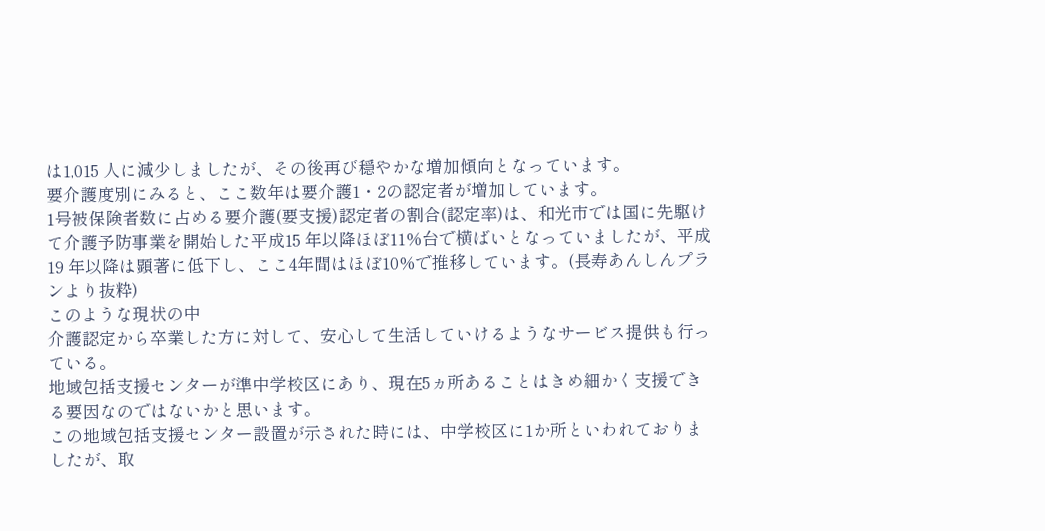は1,015 人に減少しましたが、その後再び穏やかな増加傾向となっています。
要介護度別にみると、ここ数年は要介護1・2の認定者が増加しています。
1号被保険者数に占める要介護(要支援)認定者の割合(認定率)は、和光市では国に先駆けて介護予防事業を開始した平成15 年以降ほぼ11%台で横ばいとなっていましたが、平成19 年以降は顕著に低下し、ここ4年間はほぼ10%で推移しています。(長寿あんしんプランより抜粋)
このような現状の中
介護認定から卒業した方に対して、安心して生活していけるようなサービス提供も行っている。
地域包括支援センターが準中学校区にあり、現在5ヵ所あることはきめ細かく支援できる要因なのではないかと思います。
この地域包括支援センター設置が示された時には、中学校区に1か所といわれておりましたが、取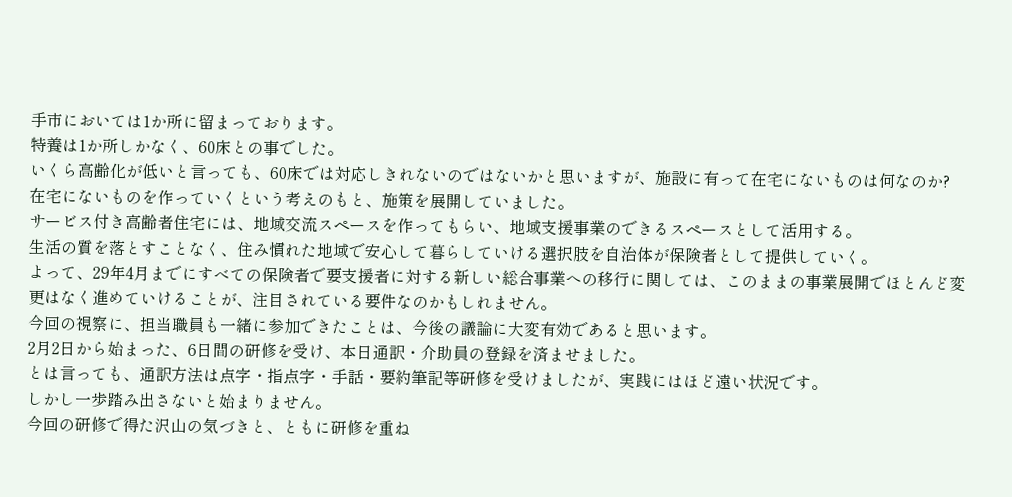手市においては1か所に留まっております。
特養は1か所しかなく、60床との事でした。
いくら高齢化が低いと言っても、60床では対応しきれないのではないかと思いますが、施設に有って在宅にないものは何なのか?
在宅にないものを作っていくという考えのもと、施策を展開していました。
サービス付き高齢者住宅には、地域交流スペースを作ってもらい、地域支援事業のできるスペースとして活用する。
生活の質を落とすことなく、住み慣れた地域で安心して暮らしていける選択肢を自治体が保険者として提供していく。
よって、29年4月までにすべての保険者で要支援者に対する新しい総合事業への移行に関しては、このままの事業展開でほとんど変更はなく進めていけることが、注目されている要件なのかもしれません。
今回の視察に、担当職員も一緒に参加できたことは、今後の議論に大変有効であると思います。
2月2日から始まった、6日間の研修を受け、本日通訳・介助員の登録を済ませました。
とは言っても、通訳方法は点字・指点字・手話・要約筆記等研修を受けましたが、実践にはほど遠い状況です。
しかし一歩踏み出さないと始まりません。
今回の研修で得た沢山の気づきと、ともに研修を重ね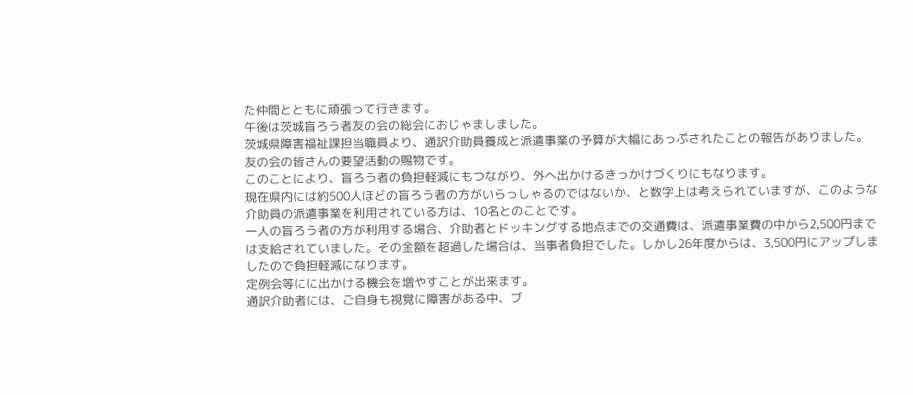た仲間とともに頑張って行きます。
午後は茨城盲ろう者友の会の総会におじゃましました。
茨城県障害福祉課担当職員より、通訳介助員養成と派遣事業の予算が大幅にあっぷされたことの報告がありました。
友の会の皆さんの要望活動の賜物です。
このことにより、盲ろう者の負担軽減にもつながり、外へ出かけるきっかけづくりにもなります。
現在県内には約500人ほどの盲ろう者の方がいらっしゃるのではないか、と数字上は考えられていますが、このような介助員の派遣事業を利用されている方は、10名とのことです。
一人の盲ろう者の方が利用する場合、介助者とドッキングする地点までの交通費は、派遣事業費の中から2,500円までは支給されていました。その金額を超過した場合は、当事者負担でした。しかし26年度からは、3,500円にアップしましたので負担軽減になります。
定例会等にに出かける機会を増やすことが出来ます。
通訳介助者には、ご自身も視覚に障害がある中、ブ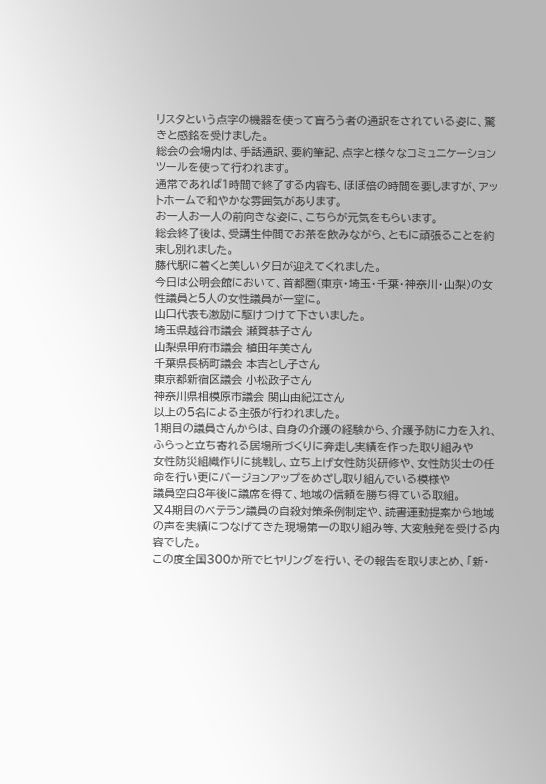リスタという点字の機器を使って盲ろう者の通訳をされている姿に、驚きと感銘を受けました。
総会の会場内は、手話通訳、要約筆記、点字と様々なコミュニケーションツールを使って行われます。
通常であれば1時間で終了する内容も、ほぼ倍の時間を要しますが、アットホームで和やかな雰囲気があります。
お一人お一人の前向きな姿に、こちらが元気をもらいます。
総会終了後は、受講生仲間でお茶を飲みながら、ともに頑張ることを約束し別れました。
藤代駅に着くと美しい夕日が迎えてくれました。
今日は公明会館において、首都圏(東京・埼玉・千葉・神奈川・山梨)の女性議員と5人の女性議員が一堂に。
山口代表も激励に駆けつけて下さいました。
埼玉県越谷市議会 瀬賀恭子さん
山梨県甲府市議会 植田年美さん
千葉県長柄町議会 本吉とし子さん
東京都新宿区議会 小松政子さん
神奈川県相模原市議会 関山由紀江さん
以上の5名による主張が行われました。
1期目の議員さんからは、自身の介護の経験から、介護予防に力を入れ、ふらっと立ち寄れる居場所づくりに奔走し実績を作った取り組みや
女性防災組織作りに挑戦し、立ち上げ女性防災研修や、女性防災士の任命を行い更にバージョンアップをめざし取り組んでいる模様や
議員空白8年後に議席を得て、地域の信頼を勝ち得ている取組。
又4期目のベテラン議員の自殺対策条例制定や、読書運動提案から地域の声を実績につなげてきた現場第一の取り組み等、大変触発を受ける内容でした。
この度全国300か所でヒヤリングを行い、その報告を取りまとめ、「新・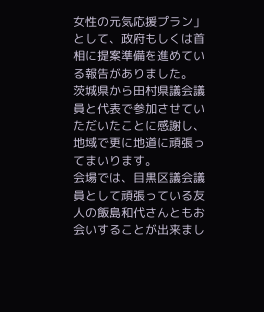女性の元気応援プラン」として、政府もしくは首相に提案準備を進めている報告がありました。
茨城県から田村県議会議員と代表で参加させていただいたことに感謝し、地域で更に地道に頑張ってまいります。
会場では、目黒区議会議員として頑張っている友人の飯島和代さんともお会いすることが出来まし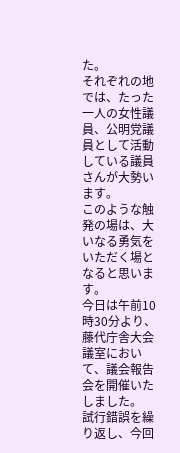た。
それぞれの地では、たった一人の女性議員、公明党議員として活動している議員さんが大勢います。
このような触発の場は、大いなる勇気をいただく場となると思います。
今日は午前10時30分より、藤代庁舎大会議室において、議会報告会を開催いたしました。
試行錯誤を繰り返し、今回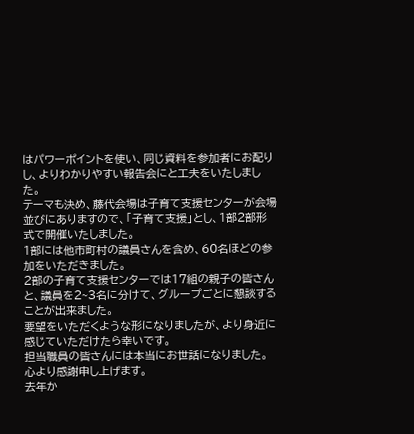はパワーポイントを使い、同じ資料を参加者にお配りし、よりわかりやすい報告会にと工夫をいたしました。
テーマも決め、藤代会場は子育て支援センターが会場並びにありますので、「子育て支援」とし、1部2部形式で開催いたしました。
1部には他市町村の議員さんを含め、60名ほどの参加をいただきました。
2部の子育て支援センターでは17組の親子の皆さんと、議員を2~3名に分けて、グループごとに懇談することが出来ました。
要望をいただくような形になりましたが、より身近に感じていただけたら幸いです。
担当職員の皆さんには本当にお世話になりました。
心より感謝申し上げます。
去年か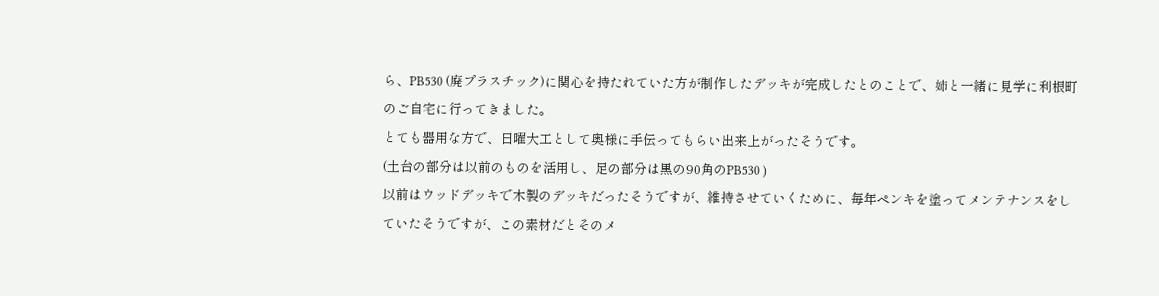ら、PB530 (廃プラスチック)に関心を持たれていた方が制作したデッキが完成したとのことで、姉と一緒に見学に利根町のご自宅に行ってきました。
とても器用な方で、日曜大工として奥様に手伝ってもらい出来上がったそうです。
(土台の部分は以前のものを活用し、足の部分は黒の90角のPB530 )
以前はウッドデッキで木製のデッキだったそうですが、維持させていくために、毎年ペンキを塗ってメンテナンスをしていたそうですが、この素材だとそのメ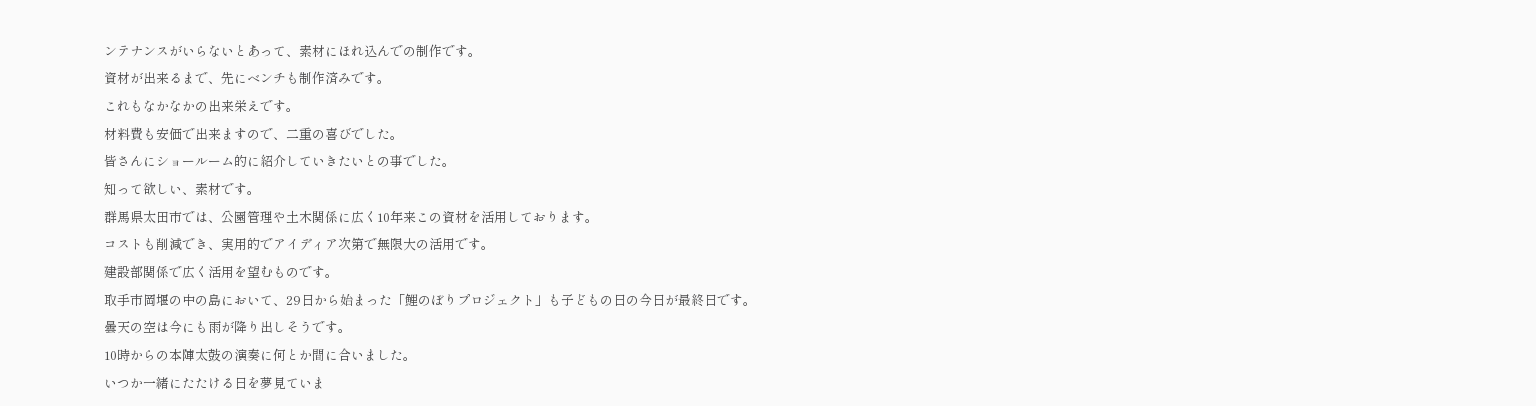ンテナンスがいらないとあって、素材にほれ込んでの制作です。
資材が出来るまで、先にベンチも制作済みです。
これもなかなかの出来栄えです。
材料費も安価で出来ますので、二重の喜びでした。
皆さんにショールーム的に紹介していきたいとの事でした。
知って欲しい、素材です。
群馬県太田市では、公園管理や土木関係に広く10年来この資材を活用しております。
コストも削減でき、実用的でアイディア次第で無限大の活用です。
建設部関係で広く活用を望むものです。
取手市岡堰の中の島において、29日から始まった「鯉のぼりプロジェクト」も子どもの日の今日が最終日です。
曇天の空は今にも雨が降り出しそうです。
10時からの本陣太鼓の演奏に何とか間に合いました。
いつか一緒にたたける日を夢見ていま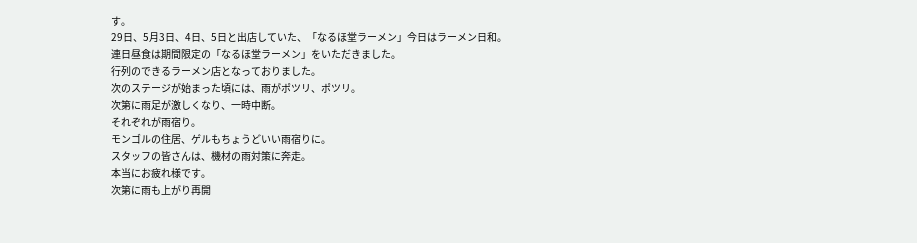す。
29日、5月3日、4日、5日と出店していた、「なるほ堂ラーメン」今日はラーメン日和。
連日昼食は期間限定の「なるほ堂ラーメン」をいただきました。
行列のできるラーメン店となっておりました。
次のステージが始まった頃には、雨がポツリ、ポツリ。
次第に雨足が激しくなり、一時中断。
それぞれが雨宿り。
モンゴルの住居、ゲルもちょうどいい雨宿りに。
スタッフの皆さんは、機材の雨対策に奔走。
本当にお疲れ様です。
次第に雨も上がり再開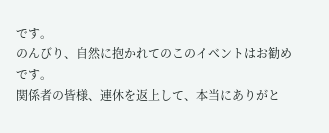です。
のんびり、自然に抱かれてのこのイベントはお勧めです。
関係者の皆様、連休を返上して、本当にありがと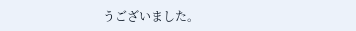うございました。